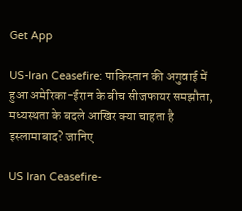Get App

US-Iran Ceasefire: पाकिस्तान की अगुवाई में हुआ अमेरिका-ईरान के बीच सीजफायर समझौता, मध्यस्थता के बदले आखिर क्या चाहता है इस्लामाबाद? जानिए

US Iran Ceasefire-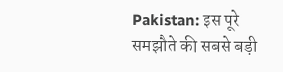Pakistan: इस पूरे समझौते की सबसे बड़ी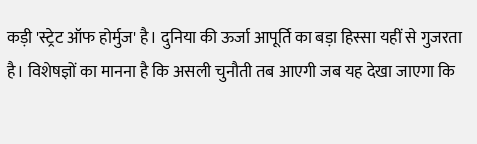कड़ी 'स्ट्रेट ऑफ होर्मुज' है। दुनिया की ऊर्जा आपूर्ति का बड़ा हिस्सा यहीं से गुजरता है। विशेषज्ञों का मानना है कि असली चुनौती तब आएगी जब यह देखा जाएगा कि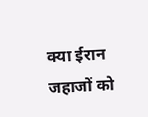क्या ईरान जहाजों को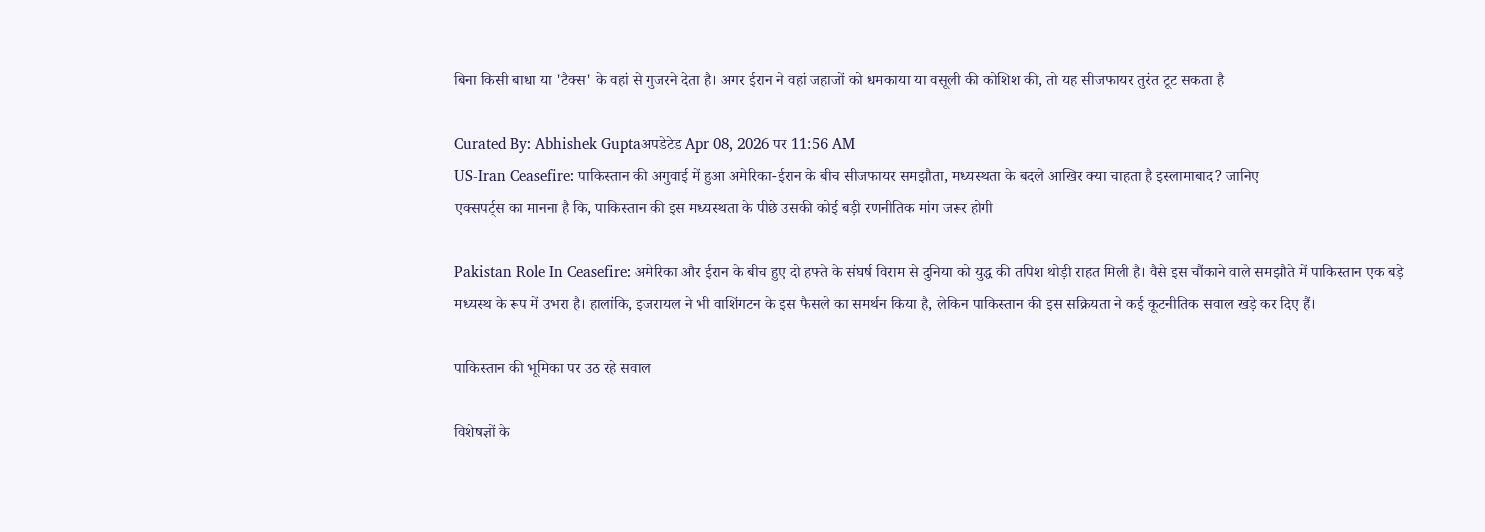बिना किसी बाधा या 'टैक्स' के वहां से गुजरने देता है। अगर ईरान ने वहां जहाजों को धमकाया या वसूली की कोशिश की, तो यह सीजफायर तुरंत टूट सकता है

Curated By: Abhishek Guptaअपडेटेड Apr 08, 2026 पर 11:56 AM
US-Iran Ceasefire: पाकिस्तान की अगुवाई में हुआ अमेरिका-ईरान के बीच सीजफायर समझौता, मध्यस्थता के बदले आखिर क्या चाहता है इस्लामाबाद? जानिए
एक्सपर्ट्स का मानना है कि, पाकिस्तान की इस मध्यस्थता के पीछे उसकी कोई बड़ी रणनीतिक मांग जरूर होगी

Pakistan Role In Ceasefire: अमेरिका और ईरान के बीच हुए दो हफ्ते के संघर्ष विराम से दुनिया को युद्ध की तपिश थोड़ी राहत मिली है। वैसे इस चौंकाने वाले समझौते में पाकिस्तान एक बड़े मध्यस्थ के रूप में उभरा है। हालांकि, इजरायल ने भी वाशिंगटन के इस फैसले का समर्थन किया है, लेकिन पाकिस्तान की इस सक्रियता ने कई कूटनीतिक सवाल खड़े कर दिए हैं।

पाकिस्तान की भूमिका पर उठ रहे सवाल

विशेषज्ञों के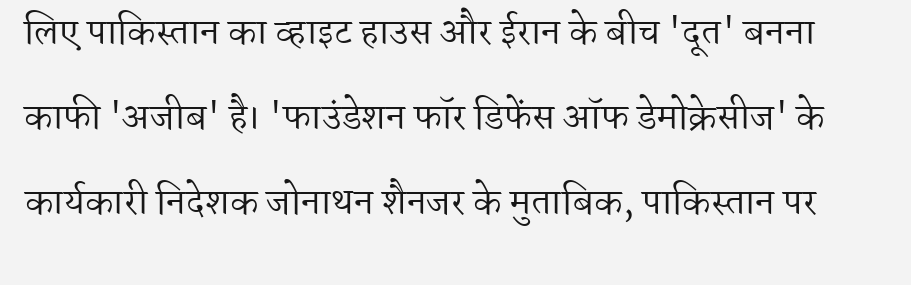लिए पाकिस्तान का व्हाइट हाउस और ईरान के बीच 'दूत' बनना काफी 'अजीब' है। 'फाउंडेशन फॉर डिफेंस ऑफ डेमोक्रेसीज' के कार्यकारी निदेशक जोनाथन शैनजर के मुताबिक, पाकिस्तान पर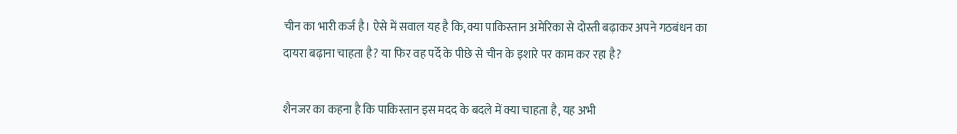चीन का भारी कर्ज है। ऐसे में सवाल यह है कि, क्या पाकिस्तान अमेरिका से दोस्ती बढ़ाकर अपने गठबंधन का दायरा बढ़ाना चाहता है? या फिर वह पर्दे के पीछे से चीन के इशारे पर काम कर रहा है?

शैनजर का कहना है कि पाकिस्तान इस मदद के बदले में क्या चाहता है, यह अभी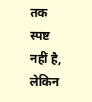तक स्पष्ट नहीं है, लेकिन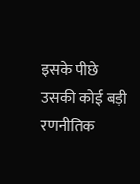इसके पीछे उसकी कोई बड़ी रणनीतिक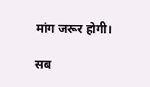मांग जरूर होगी।

सब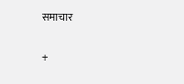समाचार

+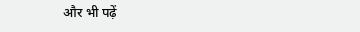और भी पढ़ें